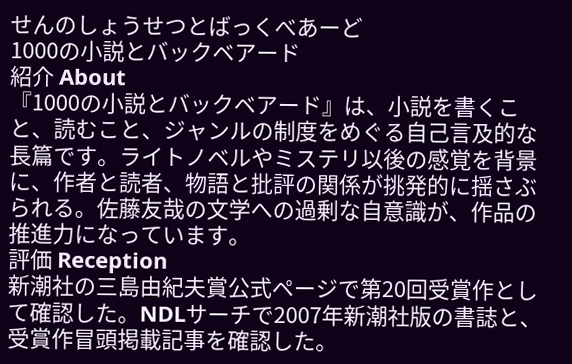せんのしょうせつとばっくべあーど
1000の小説とバックベアード
紹介 About
『1000の小説とバックベアード』は、小説を書くこと、読むこと、ジャンルの制度をめぐる自己言及的な長篇です。ライトノベルやミステリ以後の感覚を背景に、作者と読者、物語と批評の関係が挑発的に揺さぶられる。佐藤友哉の文学への過剰な自意識が、作品の推進力になっています。
評価 Reception
新潮社の三島由紀夫賞公式ページで第20回受賞作として確認した。NDLサーチで2007年新潮社版の書誌と、受賞作冒頭掲載記事を確認した。